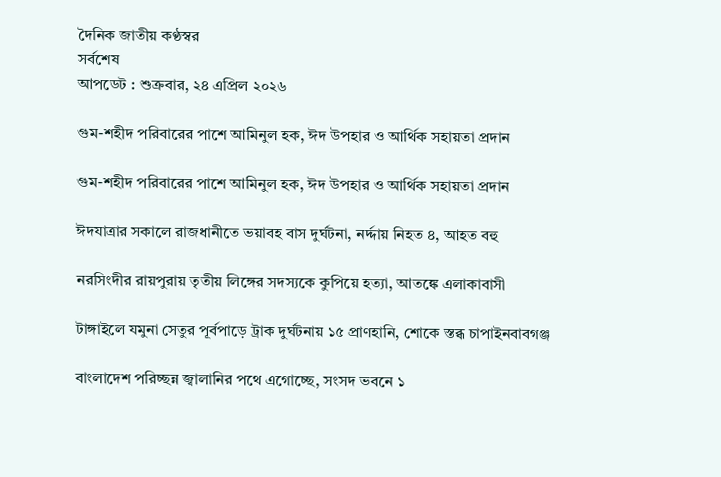দৈনিক জাতীয় কণ্ঠস্বর
সর্বশেষ
আপডেট : শুক্রবার, ২৪ এপ্রিল ২০২৬

গুম-শহীদ পরিবারের পাশে আমিনুল হক, ঈদ উপহার ও আর্থিক সহায়তা প্রদান

গুম-শহীদ পরিবারের পাশে আমিনুল হক, ঈদ উপহার ও আর্থিক সহায়তা প্রদান

ঈদযাত্রার সকালে রাজধানীতে ভয়াবহ বাস দুর্ঘটনা, নর্দ্দায় নিহত ৪, আহত বহু

নরসিংদীর রায়পুরায় তৃতীয় লিঙ্গের সদস্যকে কুপিয়ে হত্যা, আতঙ্কে এলাকাবাসী

টাঙ্গাইলে যমুনা সেতুর পূর্বপাড়ে ট্রাক দুর্ঘটনায় ১৫ প্রাণহানি, শোকে স্তব্ধ চাপাইনবাবগঞ্জ

বাংলাদেশ পরিচ্ছন্ন জ্বালানির পথে এগোচ্ছে, সংসদ ভবনে ১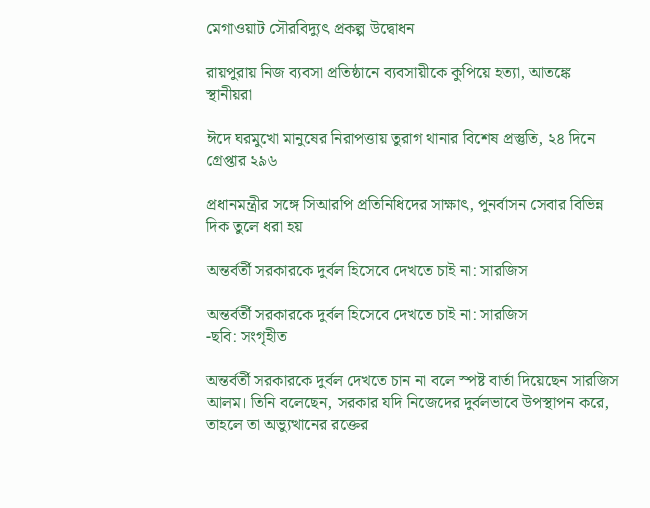মেগাওয়াট সৌরবিদ্যুৎ প্রকল্প উদ্বোধন

রায়পুরায় নিজ ব্যবসা প্রতিষ্ঠানে ব্যবসায়ীকে কুপিয়ে হত্যা, আতঙ্কে স্থানীয়রা

ঈদে ঘরমুখো মানুষের নিরাপত্তায় তুরাগ থানার বিশেষ প্রস্তুতি, ২৪ দিনে গ্রেপ্তার ২৯৬

প্রধানমন্ত্রীর সঙ্গে সিআরপি প্রতিনিধিদের সাক্ষাৎ, পুনর্বাসন সেবার বিভিন্ন দিক তুলে ধরা হয়

অন্তর্বর্তী সরকারকে দুর্বল হিসেবে দেখতে চাই না: সারজিস

অন্তর্বর্তী সরকারকে দুর্বল হিসেবে দেখতে চাই না: সারজিস
-ছবি: সংগৃহীত

অন্তর্বর্তী সরকারকে দুর্বল দেখতে চান না বলে স্পষ্ট বার্তা দিয়েছেন সারজিস আলম। তিনি বলেছেন, সরকার যদি নিজেদের দুর্বলভাবে উপস্থাপন করে, তাহলে তা অভ্যুত্থানের রক্তের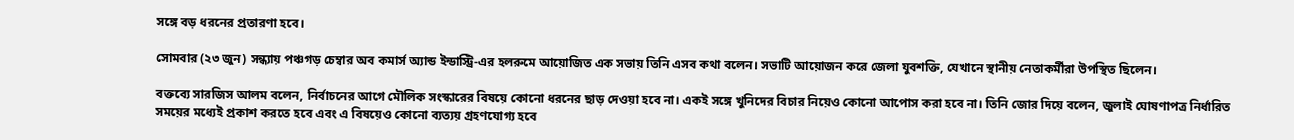সঙ্গে বড় ধরনের প্রতারণা হবে।

সোমবার (২৩ জুন) সন্ধ্যায় পঞ্চগড় চেম্বার অব কমার্স অ্যান্ড ইন্ডাস্ট্রি-এর হলরুমে আয়োজিত এক সভায় তিনি এসব কথা বলেন। সভাটি আয়োজন করে জেলা যুবশক্তি, যেখানে স্থানীয় নেতাকর্মীরা উপস্থিত ছিলেন।

বক্তব্যে সারজিস আলম বলেন, নির্বাচনের আগে মৌলিক সংস্কারের বিষয়ে কোনো ধরনের ছাড় দেওয়া হবে না। একই সঙ্গে খুনিদের বিচার নিয়েও কোনো আপোস করা হবে না। তিনি জোর দিয়ে বলেন, জুলাই ঘোষণাপত্র নির্ধারিত সময়ের মধ্যেই প্রকাশ করতে হবে এবং এ বিষয়েও কোনো ব্যত্যয় গ্রহণযোগ্য হবে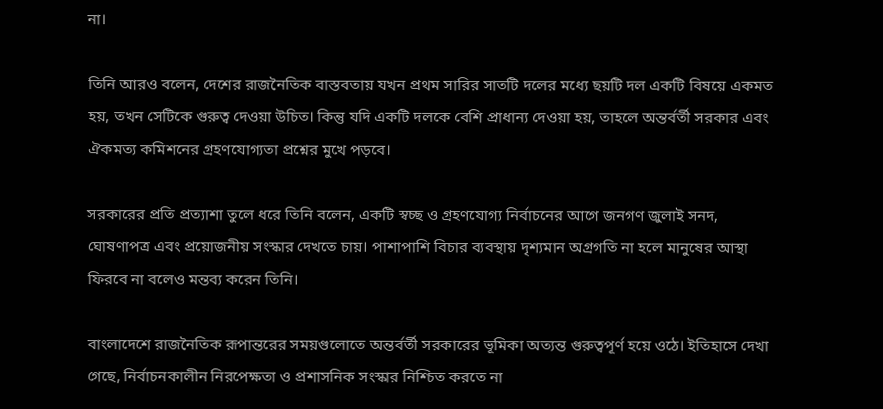না।

তিনি আরও বলেন, দেশের রাজনৈতিক বাস্তবতায় যখন প্রথম সারির সাতটি দলের মধ্যে ছয়টি দল একটি বিষয়ে একমত হয়, তখন সেটিকে গুরুত্ব দেওয়া উচিত। কিন্তু যদি একটি দলকে বেশি প্রাধান্য দেওয়া হয়, তাহলে অন্তর্বর্তী সরকার এবং ঐকমত্য কমিশনের গ্রহণযোগ্যতা প্রশ্নের মুখে পড়বে।

সরকারের প্রতি প্রত্যাশা তুলে ধরে তিনি বলেন, একটি স্বচ্ছ ও গ্রহণযোগ্য নির্বাচনের আগে জনগণ জুলাই সনদ, ঘোষণাপত্র এবং প্রয়োজনীয় সংস্কার দেখতে চায়। পাশাপাশি বিচার ব্যবস্থায় দৃশ্যমান অগ্রগতি না হলে মানুষের আস্থা ফিরবে না বলেও মন্তব্য করেন তিনি।

বাংলাদেশে রাজনৈতিক রূপান্তরের সময়গুলোতে অন্তর্বর্তী সরকারের ভূমিকা অত্যন্ত গুরুত্বপূর্ণ হয়ে ওঠে। ইতিহাসে দেখা গেছে, নির্বাচনকালীন নিরপেক্ষতা ও প্রশাসনিক সংস্কার নিশ্চিত করতে না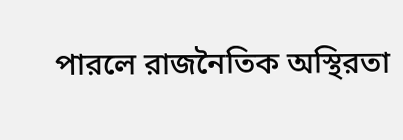পারলে রাজনৈতিক অস্থিরতা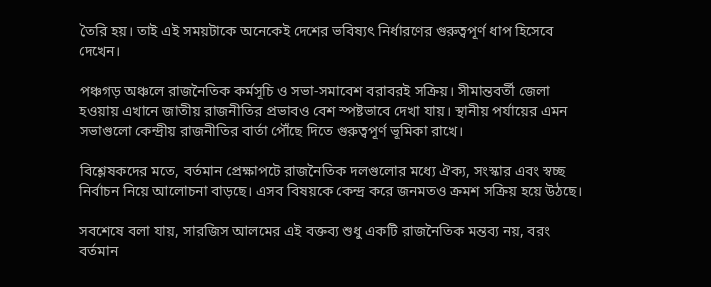তৈরি হয়। তাই এই সময়টাকে অনেকেই দেশের ভবিষ্যৎ নির্ধারণের গুরুত্বপূর্ণ ধাপ হিসেবে দেখেন।

পঞ্চগড় অঞ্চলে রাজনৈতিক কর্মসূচি ও সভা-সমাবেশ বরাবরই সক্রিয়। সীমান্তবর্তী জেলা হওয়ায় এখানে জাতীয় রাজনীতির প্রভাবও বেশ স্পষ্টভাবে দেখা যায়। স্থানীয় পর্যায়ের এমন সভাগুলো কেন্দ্রীয় রাজনীতির বার্তা পৌঁছে দিতে গুরুত্বপূর্ণ ভূমিকা রাখে।

বিশ্লেষকদের মতে, বর্তমান প্রেক্ষাপটে রাজনৈতিক দলগুলোর মধ্যে ঐক্য, সংস্কার এবং স্বচ্ছ নির্বাচন নিয়ে আলোচনা বাড়ছে। এসব বিষয়কে কেন্দ্র করে জনমতও ক্রমশ সক্রিয় হয়ে উঠছে।

সবশেষে বলা যায়, সারজিস আলমের এই বক্তব্য শুধু একটি রাজনৈতিক মন্তব্য নয়, বরং বর্তমান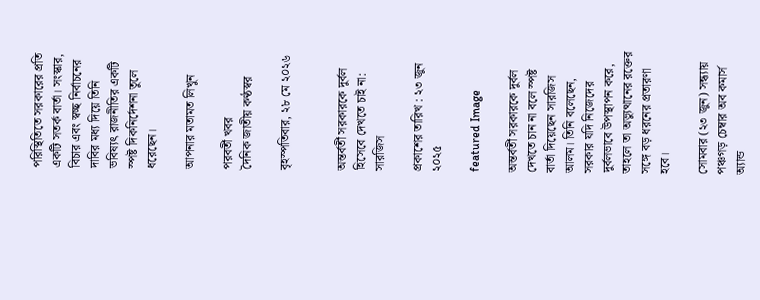পরিস্থিতিতে সরকারের প্রতি একটি সতর্ক বার্তা। সংস্কার, বিচার এবং স্বচ্ছ নির্বাচনের দাবির মধ্য দিয়ে তিনি ভবিষ্যৎ রাজনীতির একটি স্পষ্ট দিকনির্দেশনা তুলে ধরেছেন।

আপনার মতামত লিখুন

পরবর্তী খবর
দৈনিক জাতীয় কণ্ঠস্বর

বৃহস্পতিবার, ২৮ মে ২০২৬


অন্তর্বর্তী সরকারকে দুর্বল হিসেবে দেখতে চাই না: সারজিস

প্রকাশের তারিখ : ২৩ জুন ২০২৫

featured Image

অন্তর্বর্তী সরকারকে দুর্বল দেখতে চান না বলে স্পষ্ট বার্তা দিয়েছেন সারজিস আলম। তিনি বলেছেন, সরকার যদি নিজেদের দুর্বলভাবে উপস্থাপন করে, তাহলে তা অভ্যুত্থানের রক্তের সঙ্গে বড় ধরনের প্রতারণা হবে।

সোমবার (২৩ জুন) সন্ধ্যায় পঞ্চগড় চেম্বার অব কমার্স অ্যান্ড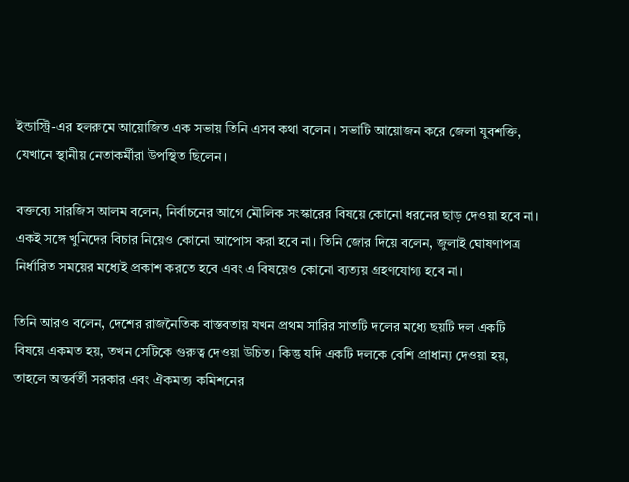ইন্ডাস্ট্রি-এর হলরুমে আয়োজিত এক সভায় তিনি এসব কথা বলেন। সভাটি আয়োজন করে জেলা যুবশক্তি, যেখানে স্থানীয় নেতাকর্মীরা উপস্থিত ছিলেন।

বক্তব্যে সারজিস আলম বলেন, নির্বাচনের আগে মৌলিক সংস্কারের বিষয়ে কোনো ধরনের ছাড় দেওয়া হবে না। একই সঙ্গে খুনিদের বিচার নিয়েও কোনো আপোস করা হবে না। তিনি জোর দিয়ে বলেন, জুলাই ঘোষণাপত্র নির্ধারিত সময়ের মধ্যেই প্রকাশ করতে হবে এবং এ বিষয়েও কোনো ব্যত্যয় গ্রহণযোগ্য হবে না।

তিনি আরও বলেন, দেশের রাজনৈতিক বাস্তবতায় যখন প্রথম সারির সাতটি দলের মধ্যে ছয়টি দল একটি বিষয়ে একমত হয়, তখন সেটিকে গুরুত্ব দেওয়া উচিত। কিন্তু যদি একটি দলকে বেশি প্রাধান্য দেওয়া হয়, তাহলে অন্তর্বর্তী সরকার এবং ঐকমত্য কমিশনের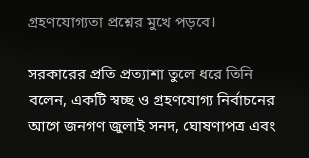গ্রহণযোগ্যতা প্রশ্নের মুখে পড়বে।

সরকারের প্রতি প্রত্যাশা তুলে ধরে তিনি বলেন, একটি স্বচ্ছ ও গ্রহণযোগ্য নির্বাচনের আগে জনগণ জুলাই সনদ, ঘোষণাপত্র এবং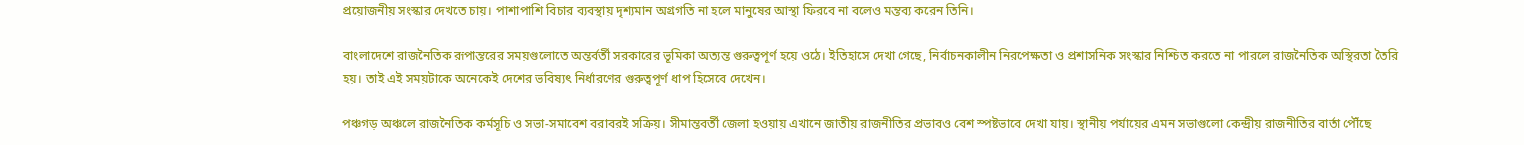প্রয়োজনীয় সংস্কার দেখতে চায়। পাশাপাশি বিচার ব্যবস্থায় দৃশ্যমান অগ্রগতি না হলে মানুষের আস্থা ফিরবে না বলেও মন্তব্য করেন তিনি।

বাংলাদেশে রাজনৈতিক রূপান্তরের সময়গুলোতে অন্তর্বর্তী সরকারের ভূমিকা অত্যন্ত গুরুত্বপূর্ণ হয়ে ওঠে। ইতিহাসে দেখা গেছে, নির্বাচনকালীন নিরপেক্ষতা ও প্রশাসনিক সংস্কার নিশ্চিত করতে না পারলে রাজনৈতিক অস্থিরতা তৈরি হয়। তাই এই সময়টাকে অনেকেই দেশের ভবিষ্যৎ নির্ধারণের গুরুত্বপূর্ণ ধাপ হিসেবে দেখেন।

পঞ্চগড় অঞ্চলে রাজনৈতিক কর্মসূচি ও সভা-সমাবেশ বরাবরই সক্রিয়। সীমান্তবর্তী জেলা হওয়ায় এখানে জাতীয় রাজনীতির প্রভাবও বেশ স্পষ্টভাবে দেখা যায়। স্থানীয় পর্যায়ের এমন সভাগুলো কেন্দ্রীয় রাজনীতির বার্তা পৌঁছে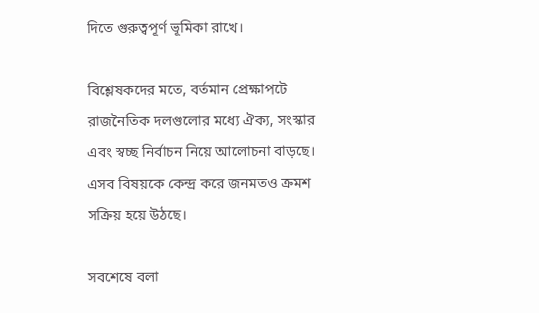দিতে গুরুত্বপূর্ণ ভূমিকা রাখে।

বিশ্লেষকদের মতে, বর্তমান প্রেক্ষাপটে রাজনৈতিক দলগুলোর মধ্যে ঐক্য, সংস্কার এবং স্বচ্ছ নির্বাচন নিয়ে আলোচনা বাড়ছে। এসব বিষয়কে কেন্দ্র করে জনমতও ক্রমশ সক্রিয় হয়ে উঠছে।

সবশেষে বলা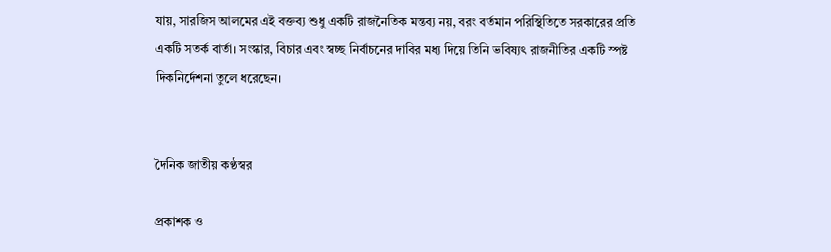যায়, সারজিস আলমের এই বক্তব্য শুধু একটি রাজনৈতিক মন্তব্য নয়, বরং বর্তমান পরিস্থিতিতে সরকারের প্রতি একটি সতর্ক বার্তা। সংস্কার, বিচার এবং স্বচ্ছ নির্বাচনের দাবির মধ্য দিয়ে তিনি ভবিষ্যৎ রাজনীতির একটি স্পষ্ট দিকনির্দেশনা তুলে ধরেছেন।


দৈনিক জাতীয় কণ্ঠস্বর

প্রকাশক ও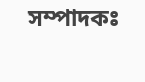সম্পাদকঃ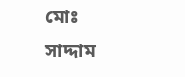মোঃ সাদ্দাম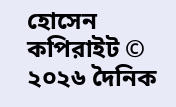হোসেন
কপিরাইট © ২০২৬ দৈনিক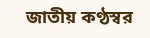জাতীয় কণ্ঠস্বর